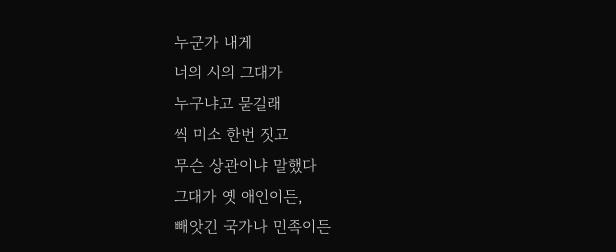누군가 내게
너의 시의 그대가
누구냐고 묻길래
씩 미소 한번 짓고
무슨 상관이냐 말했다
그대가 옛 애인이든,
빼앗긴 국가나 민족이든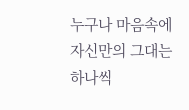누구나 마음속에
자신만의 그대는
하나씩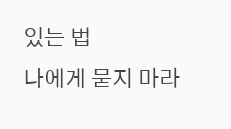있는 법
나에게 묻지 마라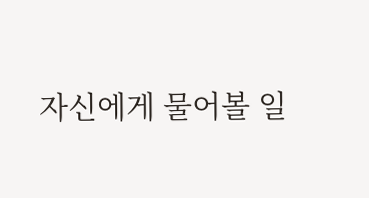자신에게 물어볼 일